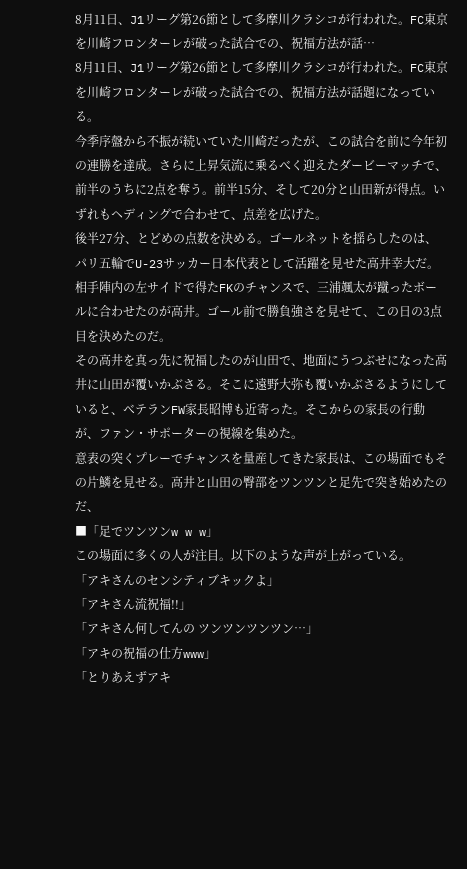8月11日、J1リーグ第26節として多摩川クラシコが行われた。FC東京を川崎フロンターレが破った試合での、祝福方法が話…
8月11日、J1リーグ第26節として多摩川クラシコが行われた。FC東京を川崎フロンターレが破った試合での、祝福方法が話題になっている。
今季序盤から不振が続いていた川崎だったが、この試合を前に今年初の連勝を達成。さらに上昇気流に乗るべく迎えたダービーマッチで、前半のうちに2点を奪う。前半15分、そして20分と山田新が得点。いずれもヘディングで合わせて、点差を広げた。
後半27分、とどめの点数を決める。ゴールネットを揺らしたのは、パリ五輪でU-23サッカー日本代表として活躍を見せた高井幸大だ。相手陣内の左サイドで得たFKのチャンスで、三浦颯太が蹴ったボールに合わせたのが高井。ゴール前で勝負強さを見せて、この日の3点目を決めたのだ。
その高井を真っ先に祝福したのが山田で、地面にうつぶせになった高井に山田が覆いかぶさる。そこに遠野大弥も覆いかぶさるようにしていると、ベテランFW家長昭博も近寄った。そこからの家長の行動が、ファン・サポーターの視線を集めた。
意表の突くプレーでチャンスを量産してきた家長は、この場面でもその片鱗を見せる。高井と山田の臀部をツンツンと足先で突き始めたのだ、
■「足でツンツンw w w」
この場面に多くの人が注目。以下のような声が上がっている。
「アキさんのセンシティブキックよ」
「アキさん流祝福!!」
「アキさん何してんの ツンツンツンツン…」
「アキの祝福の仕方www」
「とりあえずアキ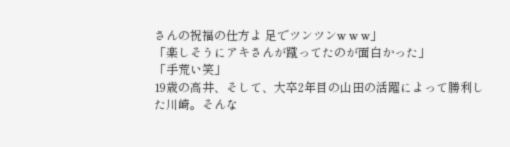さんの祝福の仕方よ 足でツンツンw w w」
「楽しそうにアキさんが蹴ってたのが面白かった」
「手荒い笑」
19歳の高井、そして、大卒2年目の山田の活躍によって勝利した川崎。そんな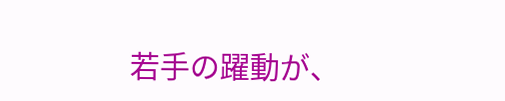若手の躍動が、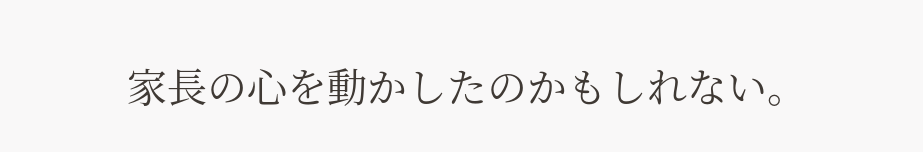家長の心を動かしたのかもしれない。